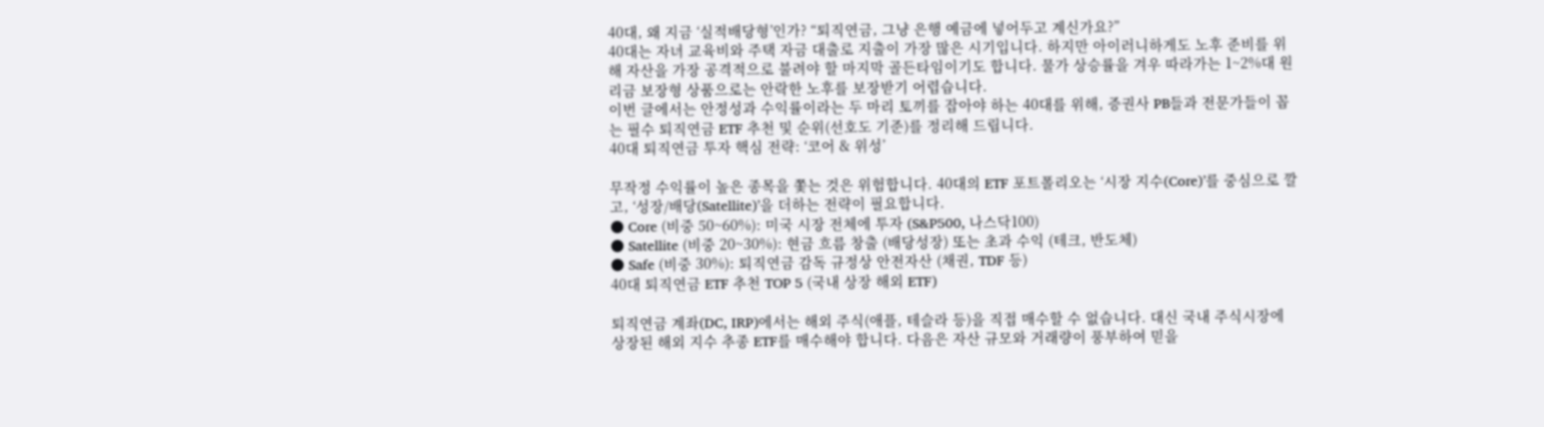40대, 왜 지금 ‘실적배당형’인가? “퇴직연금, 그냥 은행 예금에 넣어두고 계신가요?”
40대는 자녀 교육비와 주택 자금 대출로 지출이 가장 많은 시기입니다. 하지만 아이러니하게도 노후 준비를 위해 자산을 가장 공격적으로 불려야 할 마지막 골든타임이기도 합니다. 물가 상승률을 겨우 따라가는 1~2%대 원리금 보장형 상품으로는 안락한 노후를 보장받기 어렵습니다.
이번 글에서는 안정성과 수익률이라는 두 마리 토끼를 잡아야 하는 40대를 위해, 증권사 PB들과 전문가들이 꼽는 필수 퇴직연금 ETF 추천 및 순위(선호도 기준)를 정리해 드립니다.
40대 퇴직연금 투자 핵심 전략: ‘코어 & 위성’

무작정 수익률이 높은 종목을 쫓는 것은 위험합니다. 40대의 ETF 포트폴리오는 ‘시장 지수(Core)’를 중심으로 깔고, ‘성장/배당(Satellite)’을 더하는 전략이 필요합니다.
● Core (비중 50~60%): 미국 시장 전체에 투자 (S&P500, 나스닥100)
● Satellite (비중 20~30%): 현금 흐름 창출 (배당성장) 또는 초과 수익 (테크, 반도체)
● Safe (비중 30%): 퇴직연금 감독 규정상 안전자산 (채권, TDF 등)
40대 퇴직연금 ETF 추천 TOP 5 (국내 상장 해외 ETF)

퇴직연금 계좌(DC, IRP)에서는 해외 주식(애플, 테슬라 등)을 직접 매수할 수 없습니다. 대신 국내 주식시장에 상장된 해외 지수 추종 ETF를 매수해야 합니다. 다음은 자산 규모와 거래량이 풍부하여 믿을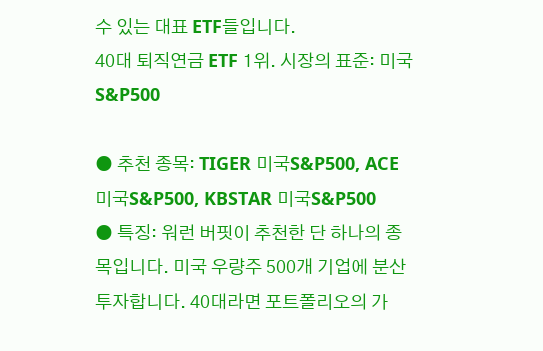수 있는 대표 ETF들입니다.
40대 퇴직연금 ETF 1위. 시장의 표준: 미국 S&P500

● 추천 종목: TIGER 미국S&P500, ACE 미국S&P500, KBSTAR 미국S&P500
● 특징: 워런 버핏이 추천한 단 하나의 종목입니다. 미국 우량주 500개 기업에 분산 투자합니다. 40대라면 포트폴리오의 가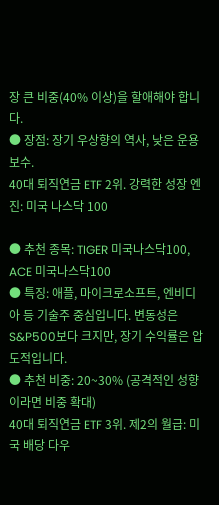장 큰 비중(40% 이상)을 할애해야 합니다.
● 장점: 장기 우상향의 역사, 낮은 운용 보수.
40대 퇴직연금 ETF 2위. 강력한 성장 엔진: 미국 나스닥 100

● 추천 종목: TIGER 미국나스닥100, ACE 미국나스닥100
● 특징: 애플, 마이크로소프트, 엔비디아 등 기술주 중심입니다. 변동성은 S&P500보다 크지만, 장기 수익률은 압도적입니다.
● 추천 비중: 20~30% (공격적인 성향이라면 비중 확대)
40대 퇴직연금 ETF 3위. 제2의 월급: 미국 배당 다우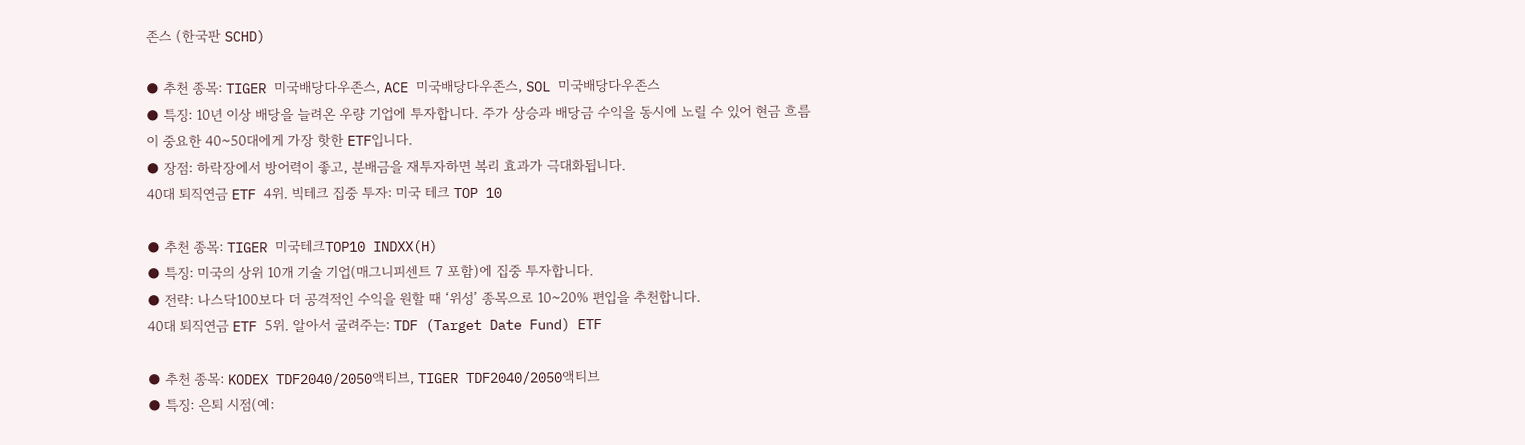존스 (한국판 SCHD)

● 추천 종목: TIGER 미국배당다우존스, ACE 미국배당다우존스, SOL 미국배당다우존스
● 특징: 10년 이상 배당을 늘려온 우량 기업에 투자합니다. 주가 상승과 배당금 수익을 동시에 노릴 수 있어 현금 흐름이 중요한 40~50대에게 가장 핫한 ETF입니다.
● 장점: 하락장에서 방어력이 좋고, 분배금을 재투자하면 복리 효과가 극대화됩니다.
40대 퇴직연금 ETF 4위. 빅테크 집중 투자: 미국 테크 TOP 10

● 추천 종목: TIGER 미국테크TOP10 INDXX(H)
● 특징: 미국의 상위 10개 기술 기업(매그니피센트 7 포함)에 집중 투자합니다.
● 전략: 나스닥100보다 더 공격적인 수익을 원할 때 ‘위성’ 종목으로 10~20% 편입을 추천합니다.
40대 퇴직연금 ETF 5위. 알아서 굴려주는: TDF (Target Date Fund) ETF

● 추천 종목: KODEX TDF2040/2050액티브, TIGER TDF2040/2050액티브
● 특징: 은퇴 시점(예: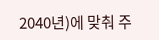2040년)에 맞춰 주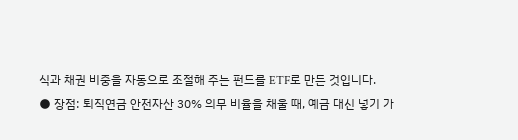식과 채권 비중을 자동으로 조절해 주는 펀드를 ETF로 만든 것입니다.
● 장점: 퇴직연금 안전자산 30% 의무 비율을 채울 때, 예금 대신 넣기 가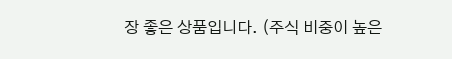장 좋은 상품입니다. (주식 비중이 높은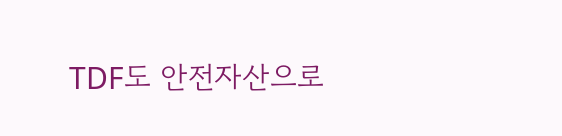TDF도 안전자산으로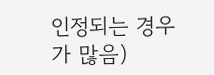인정되는 경우가 많음)